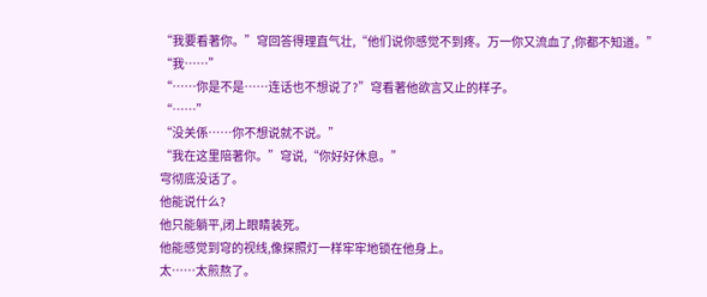“我要看著你。”穹回答得理直气壮,“他们说你感觉不到疼。万一你又流血了,你都不知道。”
“我……”
“……你是不是……连话也不想说了?”穹看著他欲言又止的样子。
“……”
“没关係……你不想说就不说。”
“我在这里陪著你。”穹说,“你好好休息。”
宆彻底没话了。
他能说什么?
他只能躺平,闭上眼睛装死。
他能感觉到穹的视线,像探照灯一样牢牢地锁在他身上。
太……太煎熬了。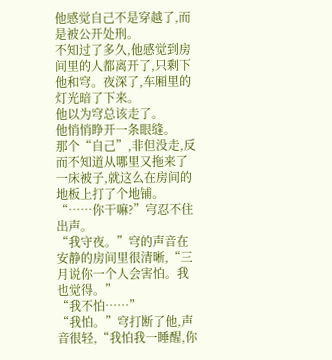他感觉自己不是穿越了,而是被公开处刑。
不知过了多久,他感觉到房间里的人都离开了,只剩下他和穹。夜深了,车厢里的灯光暗了下来。
他以为穹总该走了。
他悄悄睁开一条眼缝。
那个“自己”,非但没走,反而不知道从哪里又拖来了一床被子,就这么在房间的地板上打了个地铺。
“……你干嘛?”宆忍不住出声。
“我守夜。”穹的声音在安静的房间里很清晰,“三月说你一个人会害怕。我也觉得。”
“我不怕……”
“我怕。”穹打断了他,声音很轻,“我怕我一睡醒,你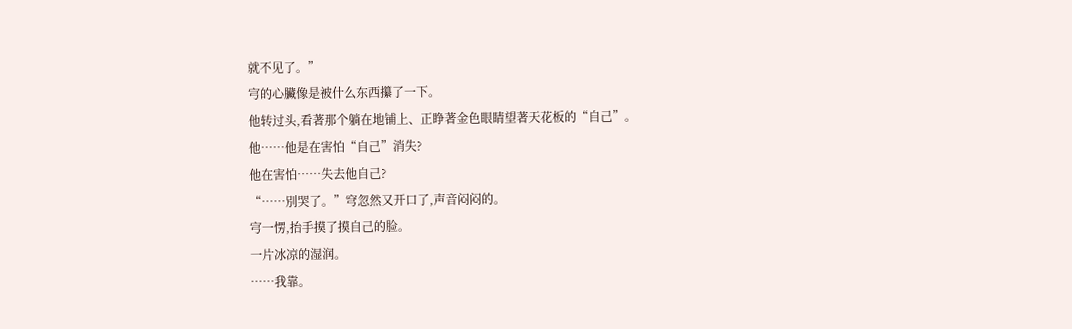就不见了。”
宆的心臟像是被什么东西攥了一下。
他转过头,看著那个躺在地铺上、正睁著金色眼睛望著天花板的“自己”。
他……他是在害怕“自己”消失?
他在害怕……失去他自己?
“……別哭了。”穹忽然又开口了,声音闷闷的。
宆一愣,抬手摸了摸自己的脸。
一片冰凉的湿润。
……我靠。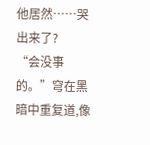他居然……哭出来了?
“会没事的。”穹在黑暗中重复道,像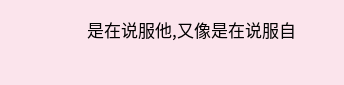是在说服他,又像是在说服自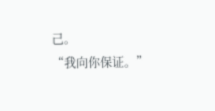己。
“我向你保证。”